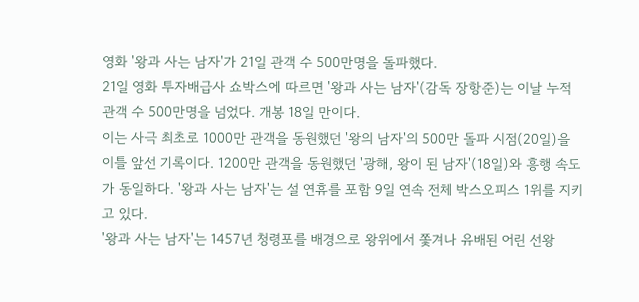영화 '왕과 사는 남자'가 21일 관객 수 500만명을 돌파했다.
21일 영화 투자배급사 쇼박스에 따르면 '왕과 사는 남자'(감독 장항준)는 이날 누적 관객 수 500만명을 넘었다. 개봉 18일 만이다.
이는 사극 최초로 1000만 관객을 동원했던 '왕의 남자'의 500만 돌파 시점(20일)을 이틀 앞선 기록이다. 1200만 관객을 동원했던 '광해, 왕이 된 남자'(18일)와 흥행 속도가 동일하다. '왕과 사는 남자'는 설 연휴를 포함 9일 연속 전체 박스오피스 1위를 지키고 있다.
'왕과 사는 남자'는 1457년 청령포를 배경으로 왕위에서 쫓겨나 유배된 어린 선왕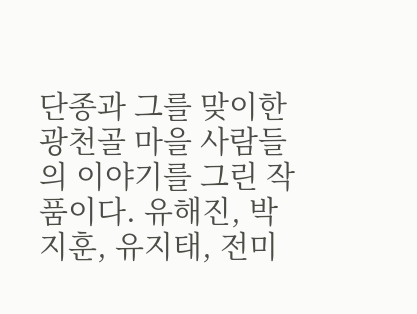단종과 그를 맞이한 광천골 마을 사람들의 이야기를 그린 작품이다. 유해진, 박지훈, 유지태, 전미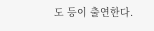도 등이 출연한다.